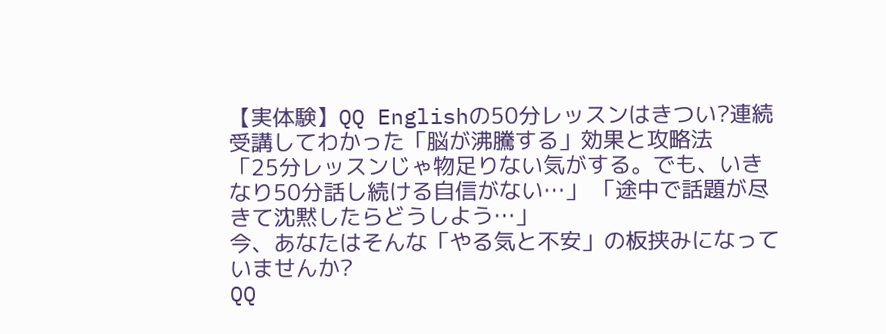【実体験】QQ Englishの50分レッスンはきつい?連続受講してわかった「脳が沸騰する」効果と攻略法
「25分レッスンじゃ物足りない気がする。でも、いきなり50分話し続ける自信がない…」 「途中で話題が尽きて沈黙したらどうしよう…」
今、あなたはそんな「やる気と不安」の板挟みになっていませんか?
QQ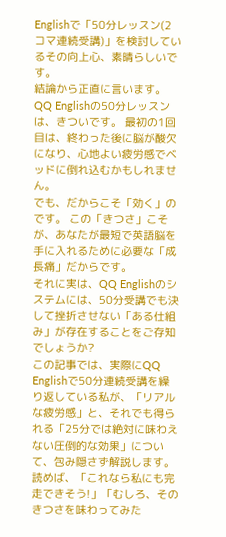Englishで「50分レッスン(2コマ連続受講)」を検討しているその向上心、素晴らしいです。
結論から正直に言います。 QQ Englishの50分レッスンは、きついです。 最初の1回目は、終わった後に脳が酸欠になり、心地よい疲労感でベッドに倒れ込むかもしれません。
でも、だからこそ「効く」のです。 この「きつさ」こそが、あなたが最短で英語脳を手に入れるために必要な「成長痛」だからです。
それに実は、QQ Englishのシステムには、50分受講でも決して挫折させない「ある仕組み」が存在することをご存知でしょうか?
この記事では、実際にQQ Englishで50分連続受講を繰り返している私が、「リアルな疲労感」と、それでも得られる「25分では絶対に味わえない圧倒的な効果」について、包み隠さず解説します。
読めば、「これなら私にも完走できそう!」「むしろ、そのきつさを味わってみた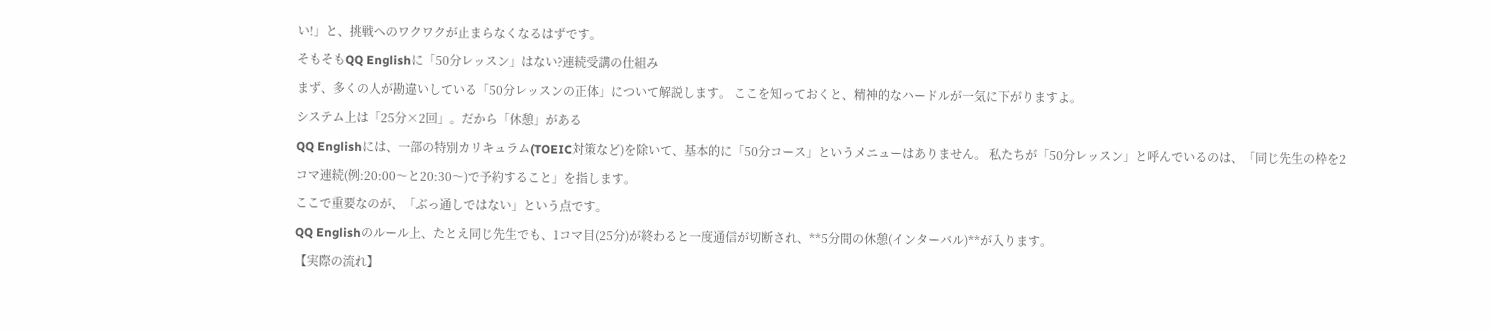い!」と、挑戦へのワクワクが止まらなくなるはずです。
そもそもQQ Englishに「50分レッスン」はない?連続受講の仕組み
まず、多くの人が勘違いしている「50分レッスンの正体」について解説します。 ここを知っておくと、精神的なハードルが一気に下がりますよ。
システム上は「25分×2回」。だから「休憩」がある
QQ Englishには、一部の特別カリキュラム(TOEIC対策など)を除いて、基本的に「50分コース」というメニューはありません。 私たちが「50分レッスン」と呼んでいるのは、「同じ先生の枠を2コマ連続(例:20:00〜と20:30〜)で予約すること」を指します。
ここで重要なのが、「ぶっ通しではない」という点です。
QQ Englishのルール上、たとえ同じ先生でも、1コマ目(25分)が終わると一度通信が切断され、**5分間の休憩(インターバル)**が入ります。
【実際の流れ】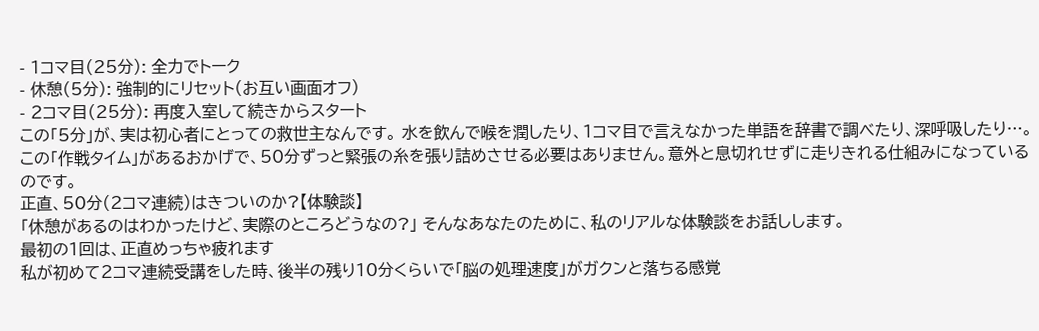- 1コマ目(25分): 全力でトーク
- 休憩(5分): 強制的にリセット(お互い画面オフ)
- 2コマ目(25分): 再度入室して続きからスタート
この「5分」が、実は初心者にとっての救世主なんです。 水を飲んで喉を潤したり、1コマ目で言えなかった単語を辞書で調べたり、深呼吸したり…。 この「作戦タイム」があるおかげで、50分ずっと緊張の糸を張り詰めさせる必要はありません。意外と息切れせずに走りきれる仕組みになっているのです。
正直、50分(2コマ連続)はきついのか?【体験談】
「休憩があるのはわかったけど、実際のところどうなの?」 そんなあなたのために、私のリアルな体験談をお話しします。
最初の1回は、正直めっちゃ疲れます
私が初めて2コマ連続受講をした時、後半の残り10分くらいで「脳の処理速度」がガクンと落ちる感覚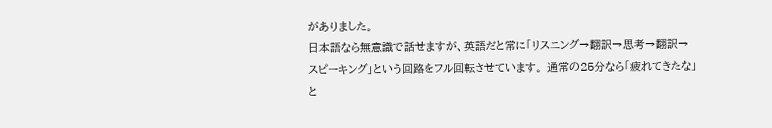がありました。
日本語なら無意識で話せますが、英語だと常に「リスニング→翻訳→思考→翻訳→スピーキング」という回路をフル回転させています。 通常の25分なら「疲れてきたな」と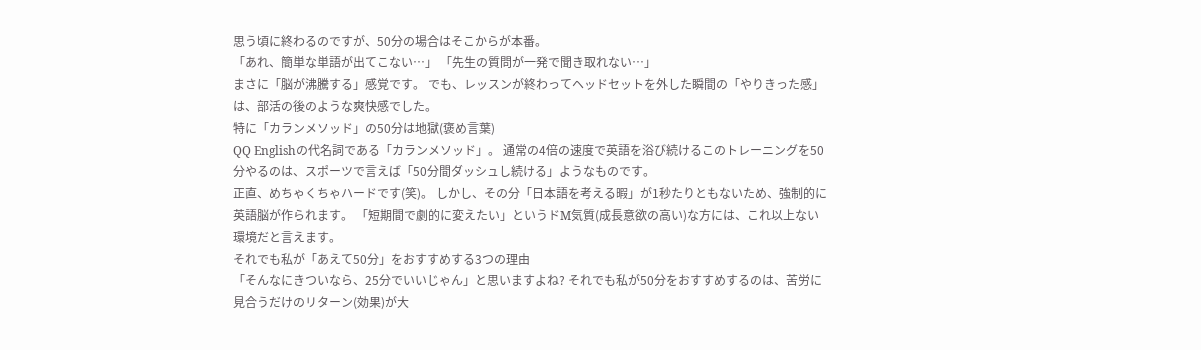思う頃に終わるのですが、50分の場合はそこからが本番。
「あれ、簡単な単語が出てこない…」 「先生の質問が一発で聞き取れない…」
まさに「脳が沸騰する」感覚です。 でも、レッスンが終わってヘッドセットを外した瞬間の「やりきった感」は、部活の後のような爽快感でした。
特に「カランメソッド」の50分は地獄(褒め言葉)
QQ Englishの代名詞である「カランメソッド」。 通常の4倍の速度で英語を浴び続けるこのトレーニングを50分やるのは、スポーツで言えば「50分間ダッシュし続ける」ようなものです。
正直、めちゃくちゃハードです(笑)。 しかし、その分「日本語を考える暇」が1秒たりともないため、強制的に英語脳が作られます。 「短期間で劇的に変えたい」というドM気質(成長意欲の高い)な方には、これ以上ない環境だと言えます。
それでも私が「あえて50分」をおすすめする3つの理由
「そんなにきついなら、25分でいいじゃん」と思いますよね? それでも私が50分をおすすめするのは、苦労に見合うだけのリターン(効果)が大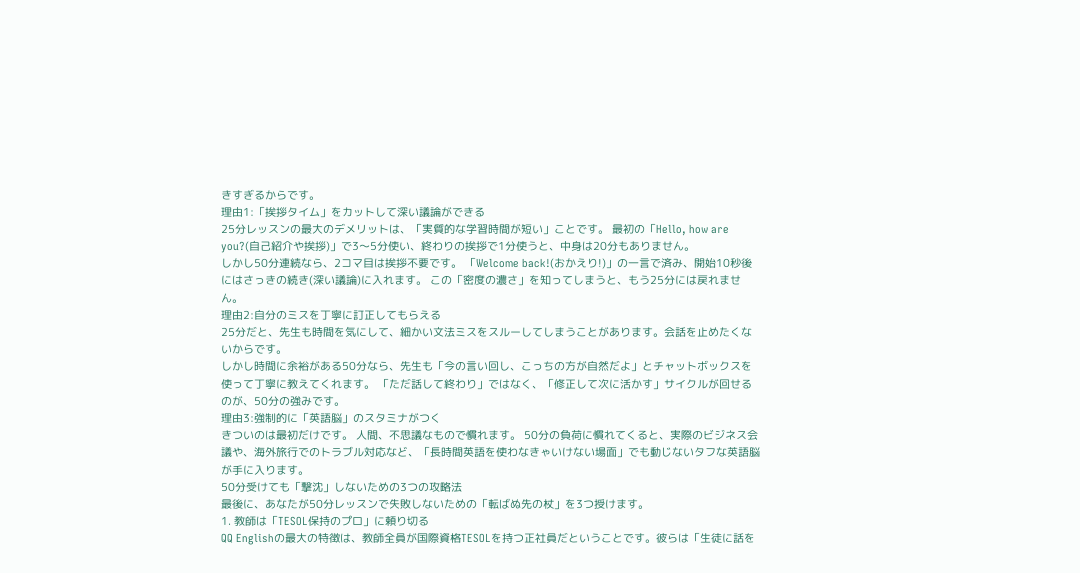きすぎるからです。
理由1:「挨拶タイム」をカットして深い議論ができる
25分レッスンの最大のデメリットは、「実質的な学習時間が短い」ことです。 最初の「Hello, how are you?(自己紹介や挨拶)」で3〜5分使い、終わりの挨拶で1分使うと、中身は20分もありません。
しかし50分連続なら、2コマ目は挨拶不要です。 「Welcome back!(おかえり!)」の一言で済み、開始10秒後にはさっきの続き(深い議論)に入れます。 この「密度の濃さ」を知ってしまうと、もう25分には戻れません。
理由2:自分のミスを丁寧に訂正してもらえる
25分だと、先生も時間を気にして、細かい文法ミスをスルーしてしまうことがあります。会話を止めたくないからです。
しかし時間に余裕がある50分なら、先生も「今の言い回し、こっちの方が自然だよ」とチャットボックスを使って丁寧に教えてくれます。 「ただ話して終わり」ではなく、「修正して次に活かす」サイクルが回せるのが、50分の強みです。
理由3:強制的に「英語脳」のスタミナがつく
きついのは最初だけです。 人間、不思議なもので慣れます。 50分の負荷に慣れてくると、実際のビジネス会議や、海外旅行でのトラブル対応など、「長時間英語を使わなきゃいけない場面」でも動じないタフな英語脳が手に入ります。
50分受けても「撃沈」しないための3つの攻略法
最後に、あなたが50分レッスンで失敗しないための「転ばぬ先の杖」を3つ授けます。
1. 教師は「TESOL保持のプロ」に頼り切る
QQ Englishの最大の特徴は、教師全員が国際資格TESOLを持つ正社員だということです。彼らは「生徒に話を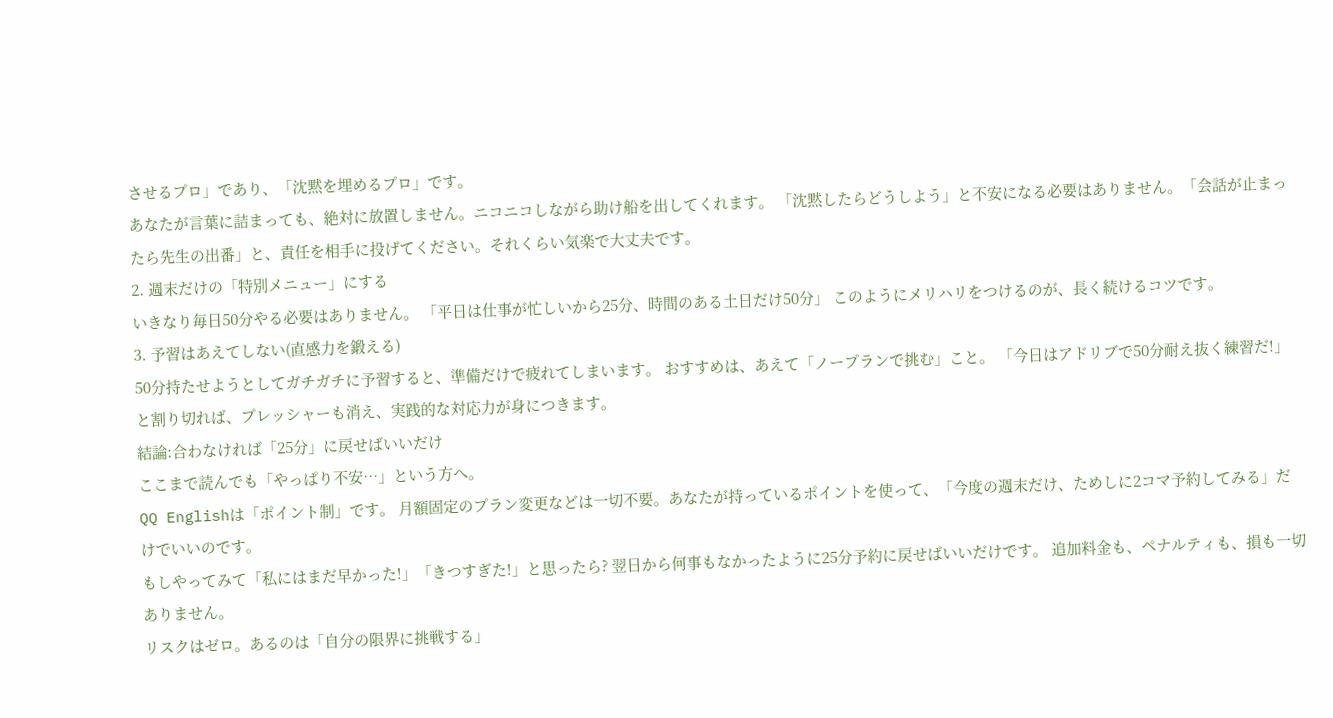させるプロ」であり、「沈黙を埋めるプロ」です。
あなたが言葉に詰まっても、絶対に放置しません。ニコニコしながら助け船を出してくれます。 「沈黙したらどうしよう」と不安になる必要はありません。「会話が止まったら先生の出番」と、責任を相手に投げてください。それくらい気楽で大丈夫です。
2. 週末だけの「特別メニュー」にする
いきなり毎日50分やる必要はありません。 「平日は仕事が忙しいから25分、時間のある土日だけ50分」 このようにメリハリをつけるのが、長く続けるコツです。
3. 予習はあえてしない(直感力を鍛える)
50分持たせようとしてガチガチに予習すると、準備だけで疲れてしまいます。 おすすめは、あえて「ノープランで挑む」こと。 「今日はアドリブで50分耐え抜く練習だ!」と割り切れば、プレッシャーも消え、実践的な対応力が身につきます。
結論:合わなければ「25分」に戻せばいいだけ
ここまで読んでも「やっぱり不安…」という方へ。
QQ Englishは「ポイント制」です。 月額固定のプラン変更などは一切不要。あなたが持っているポイントを使って、「今度の週末だけ、ためしに2コマ予約してみる」だけでいいのです。
もしやってみて「私にはまだ早かった!」「きつすぎた!」と思ったら? 翌日から何事もなかったように25分予約に戻せばいいだけです。 追加料金も、ペナルティも、損も一切ありません。
リスクはゼロ。あるのは「自分の限界に挑戦する」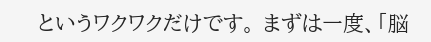というワクワクだけです。 まずは一度、「脳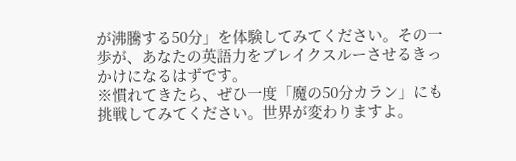が沸騰する50分」を体験してみてください。その一歩が、あなたの英語力をブレイクスルーさせるきっかけになるはずです。
※慣れてきたら、ぜひ一度「魔の50分カラン」にも挑戦してみてください。世界が変わりますよ。